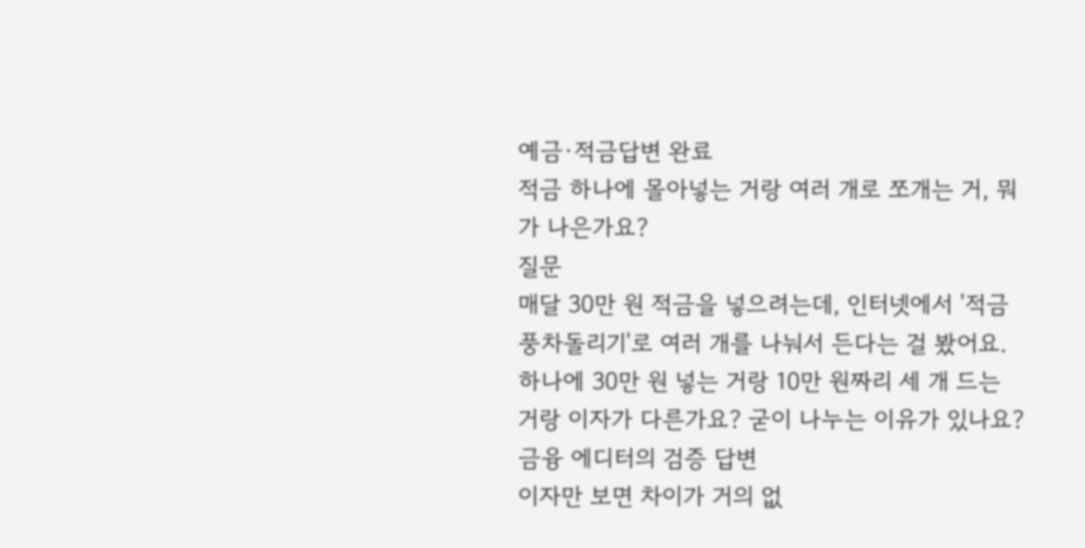예금·적금답변 완료
적금 하나에 몰아넣는 거랑 여러 개로 쪼개는 거, 뭐가 나은가요?
질문
매달 30만 원 적금을 넣으려는데, 인터넷에서 '적금 풍차돌리기'로 여러 개를 나눠서 든다는 걸 봤어요. 하나에 30만 원 넣는 거랑 10만 원짜리 세 개 드는 거랑 이자가 다른가요? 굳이 나누는 이유가 있나요?
금융 에디터의 검증 답변
이자만 보면 차이가 거의 없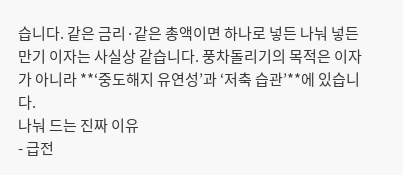습니다. 같은 금리·같은 총액이면 하나로 넣든 나눠 넣든 만기 이자는 사실상 같습니다. 풍차돌리기의 목적은 이자가 아니라 **‘중도해지 유연성’과 ‘저축 습관’**에 있습니다.
나눠 드는 진짜 이유
- 급전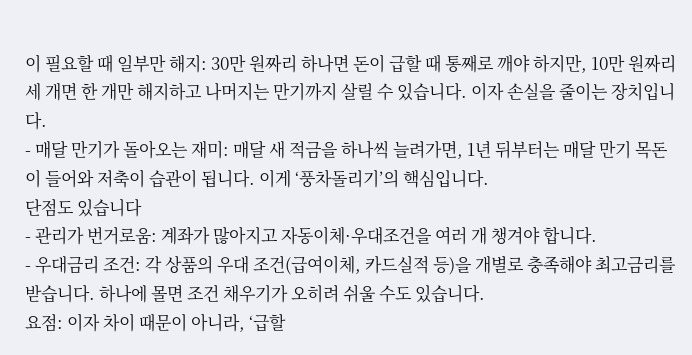이 필요할 때 일부만 해지: 30만 원짜리 하나면 돈이 급할 때 통째로 깨야 하지만, 10만 원짜리 세 개면 한 개만 해지하고 나머지는 만기까지 살릴 수 있습니다. 이자 손실을 줄이는 장치입니다.
- 매달 만기가 돌아오는 재미: 매달 새 적금을 하나씩 늘려가면, 1년 뒤부터는 매달 만기 목돈이 들어와 저축이 습관이 됩니다. 이게 ‘풍차돌리기’의 핵심입니다.
단점도 있습니다
- 관리가 번거로움: 계좌가 많아지고 자동이체·우대조건을 여러 개 챙겨야 합니다.
- 우대금리 조건: 각 상품의 우대 조건(급여이체, 카드실적 등)을 개별로 충족해야 최고금리를 받습니다. 하나에 몰면 조건 채우기가 오히려 쉬울 수도 있습니다.
요점: 이자 차이 때문이 아니라, ‘급할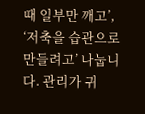때 일부만 깨고’, ‘저축을 습관으로 만들려고’ 나눕니다. 관리가 귀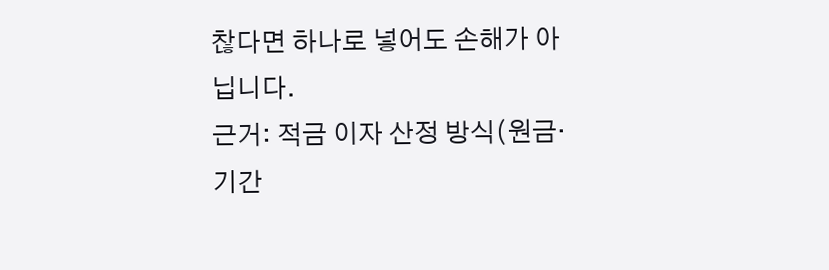찮다면 하나로 넣어도 손해가 아닙니다.
근거: 적금 이자 산정 방식(원금·기간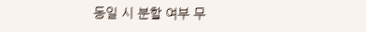동일 시 분할 여부 무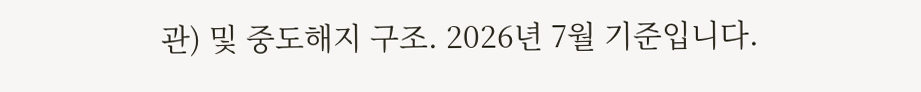관) 및 중도해지 구조. 2026년 7월 기준입니다.